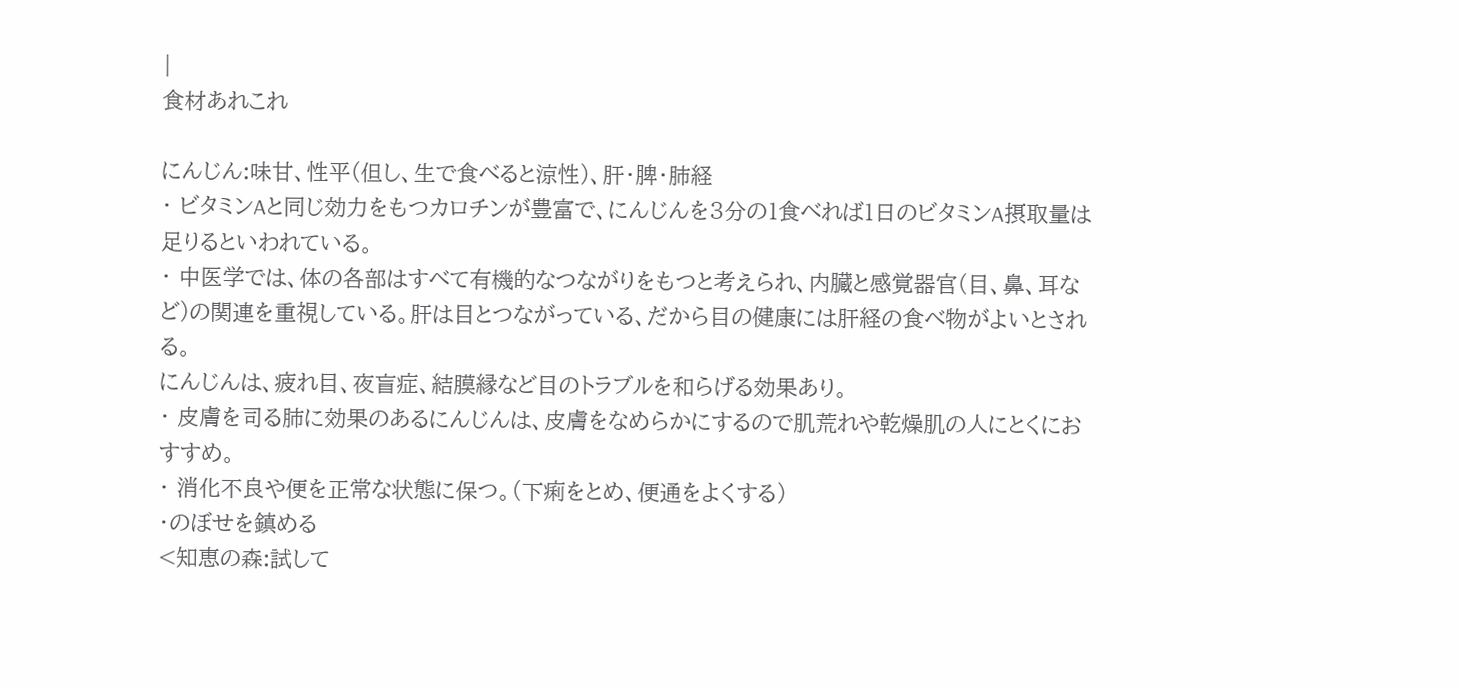|
食材あれこれ

にんじん:味甘、性平(但し、生で食べると涼性)、肝・脾・肺経
・ ビタミンAと同じ効力をもつカロチンが豊富で、にんじんを3分の1食べれば1日のビタミンA摂取量は足りるといわれている。
・ 中医学では、体の各部はすべて有機的なつながりをもつと考えられ、内臓と感覚器官(目、鼻、耳など)の関連を重視している。肝は目とつながっている、だから目の健康には肝経の食べ物がよいとされる。
にんじんは、疲れ目、夜盲症、結膜縁など目のトラブルを和らげる効果あり。
・ 皮膚を司る肺に効果のあるにんじんは、皮膚をなめらかにするので肌荒れや乾燥肌の人にとくにおすすめ。
・ 消化不良や便を正常な状態に保つ。(下痢をとめ、便通をよくする)
・のぼせを鎮める
<知恵の森:試して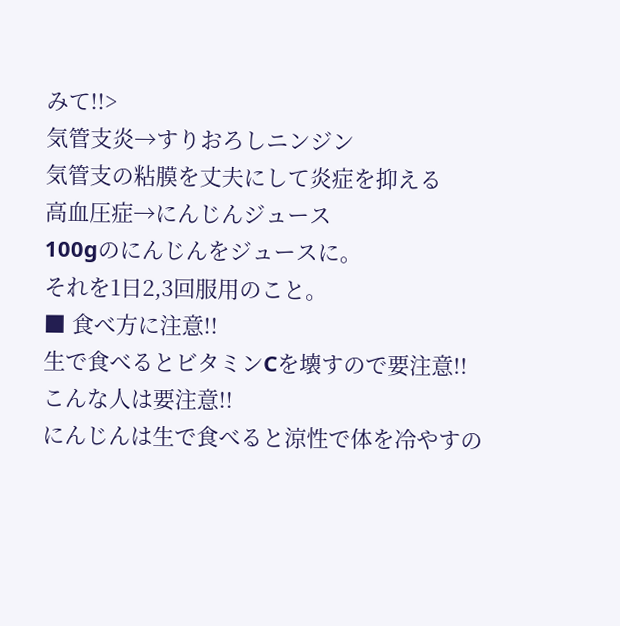みて!!>
気管支炎→すりおろしニンジン
気管支の粘膜を丈夫にして炎症を抑える
高血圧症→にんじんジュース
100gのにんじんをジュースに。
それを1日2,3回服用のこと。
■ 食べ方に注意!!
生で食べるとビタミンCを壊すので要注意!!
こんな人は要注意!!
にんじんは生で食べると涼性で体を冷やすの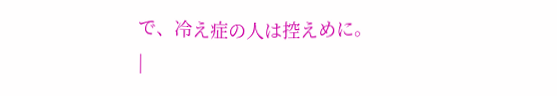で、冷え症の人は控えめに。
|